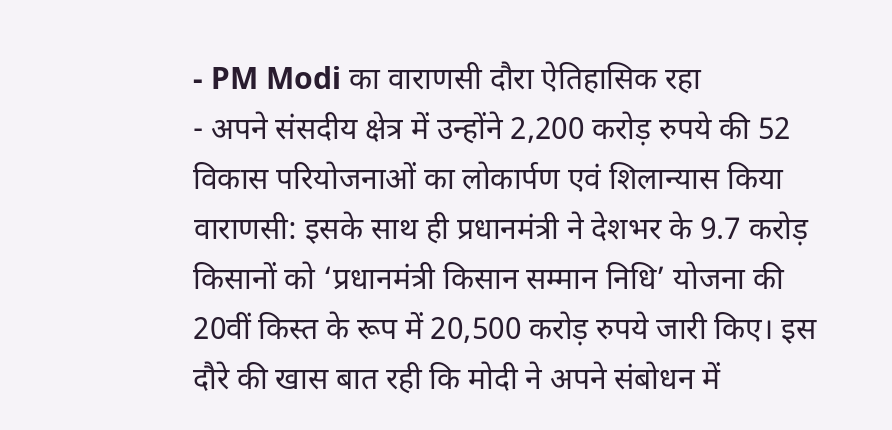- PM Modi का वाराणसी दौरा ऐतिहासिक रहा
- अपने संसदीय क्षेत्र में उन्होंने 2,200 करोड़ रुपये की 52 विकास परियोजनाओं का लोकार्पण एवं शिलान्यास किया
वाराणसी: इसके साथ ही प्रधानमंत्री ने देशभर के 9.7 करोड़ किसानों को ‘प्रधानमंत्री किसान सम्मान निधि’ योजना की 20वीं किस्त के रूप में 20,500 करोड़ रुपये जारी किए। इस दौरे की खास बात रही कि मोदी ने अपने संबोधन में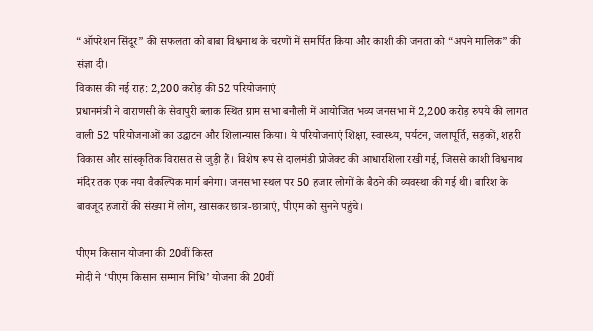“ऑपरेशन सिंदूर” की सफलता को बाबा विश्वनाथ के चरणों में समर्पित किया और काशी की जनता को “अपने मालिक” की संज्ञा दी।
विकास की नई राह: 2,200 करोड़ की 52 परियोजनाएं
प्रधानमंत्री ने वाराणसी के सेवापुरी ब्लाक स्थित ग्राम सभा बनौली में आयोजित भव्य जनसभा में 2,200 करोड़ रुपये की लागत वाली 52 परियोजनाओं का उद्घाटन और शिलान्यास किया। ये परियोजनाएं शिक्षा, स्वास्थ्य, पर्यटन, जलापूर्ति, सड़कों, शहरी विकास और सांस्कृतिक विरासत से जुड़ी हैं। विशेष रूप से दालमंडी प्रोजेक्ट की आधारशिला रखी गई, जिससे काशी विश्वनाथ मंदिर तक एक नया वैकल्पिक मार्ग बनेगा। जनसभा स्थल पर 50 हजार लोगों के बैठने की व्यवस्था की गई थी। बारिश के बावजूद हजारों की संख्या में लोग, खासकर छात्र-छात्राएं, पीएम को सुनने पहुंचे।

पीएम किसान योजना की 20वीं किस्त
मोदी ने ‘पीएम किसान सम्मान निधि’ योजना की 20वीं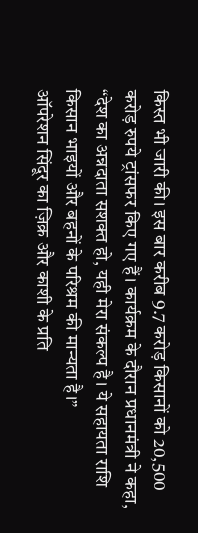किस्त भी जारी की। इस बार करीब 9.7 करोड़ किसानों को 20,500 करोड़ रुपये ट्रांसफर किए गए हैं। कार्यक्रम के दौरान प्रधानमंत्री ने कहा, “देश का अन्नदाता सशक्त हो, यही मेरा संकल्प है। ये सहायता राशि किसान भाइयों और बहनों के परिश्रम की मान्यता है।”
ऑपरेशन सिंदूर का ज़िक्र और काशी के प्रति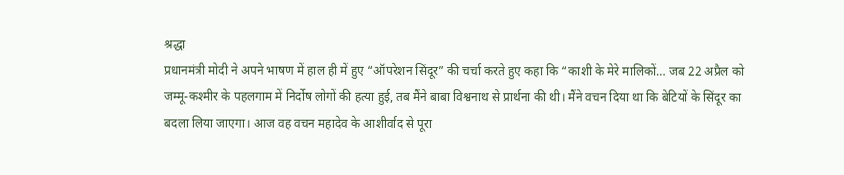श्रद्धा
प्रधानमंत्री मोदी ने अपने भाषण में हाल ही में हुए “ऑपरेशन सिंदूर” की चर्चा करते हुए कहा कि “काशी के मेरे मालिकों… जब 22 अप्रैल को जम्मू-कश्मीर के पहलगाम में निर्दोष लोगों की हत्या हुई, तब मैंने बाबा विश्वनाथ से प्रार्थना की थी। मैंने वचन दिया था कि बेटियों के सिंदूर का बदला लिया जाएगा। आज वह वचन महादेव के आशीर्वाद से पूरा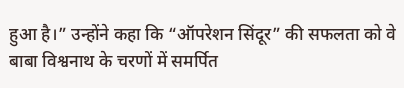हुआ है।” उन्होंने कहा कि “ऑपरेशन सिंदूर” की सफलता को वे बाबा विश्वनाथ के चरणों में समर्पित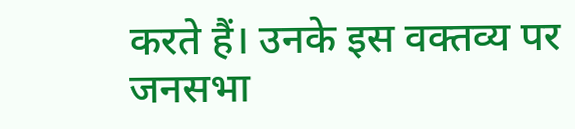करते हैं। उनके इस वक्तव्य पर जनसभा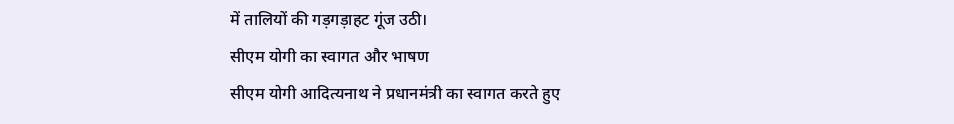में तालियों की गड़गड़ाहट गूंज उठी।
सीएम योगी का स्वागत और भाषण
सीएम योगी आदित्यनाथ ने प्रधानमंत्री का स्वागत करते हुए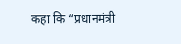कहा कि “प्रधानमंत्री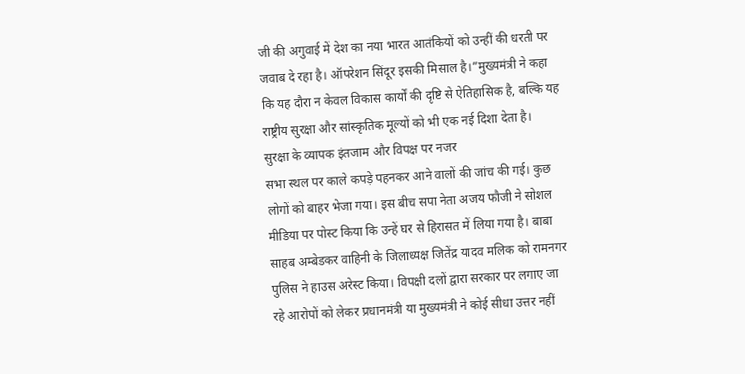जी की अगुवाई में देश का नया भारत आतंकियों को उन्हीं की धरती पर जवाब दे रहा है। ऑपरेशन सिंदूर इसकी मिसाल है।”मुख्यमंत्री ने कहा कि यह दौरा न केवल विकास कार्यों की दृष्टि से ऐतिहासिक है, बल्कि यह राष्ट्रीय सुरक्षा और सांस्कृतिक मूल्यों को भी एक नई दिशा देता है।
सुरक्षा के व्यापक इंतजाम और विपक्ष पर नजर
सभा स्थल पर काले कपड़े पहनकर आने वालों की जांच की गई। कुछ लोगों को बाहर भेजा गया। इस बीच सपा नेता अजय फौजी ने सोशल मीडिया पर पोस्ट किया कि उन्हें घर से हिरासत में लिया गया है। बाबा साहब अम्बेडकर वाहिनी के जिलाध्यक्ष जितेंद्र यादव मलिक को रामनगर पुलिस ने हाउस अरेस्ट किया। विपक्षी दलों द्वारा सरकार पर लगाए जा रहे आरोपों को लेकर प्रधानमंत्री या मुख्यमंत्री ने कोई सीधा उत्तर नहीं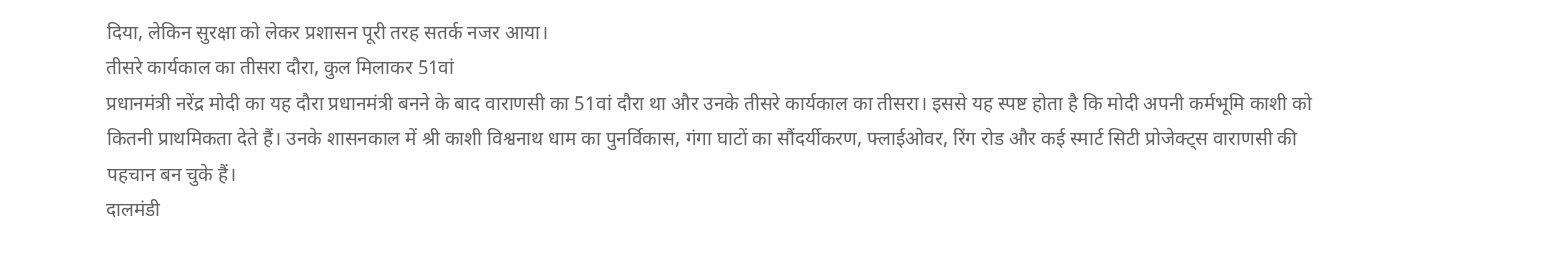दिया, लेकिन सुरक्षा को लेकर प्रशासन पूरी तरह सतर्क नजर आया।
तीसरे कार्यकाल का तीसरा दौरा, कुल मिलाकर 51वां
प्रधानमंत्री नरेंद्र मोदी का यह दौरा प्रधानमंत्री बनने के बाद वाराणसी का 51वां दौरा था और उनके तीसरे कार्यकाल का तीसरा। इससे यह स्पष्ट होता है कि मोदी अपनी कर्मभूमि काशी को कितनी प्राथमिकता देते हैं। उनके शासनकाल में श्री काशी विश्वनाथ धाम का पुनर्विकास, गंगा घाटों का सौंदर्यीकरण, फ्लाईओवर, रिंग रोड और कई स्मार्ट सिटी प्रोजेक्ट्स वाराणसी की पहचान बन चुके हैं।
दालमंडी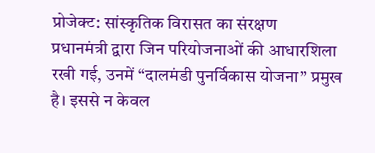प्रोजेक्ट: सांस्कृतिक विरासत का संरक्षण
प्रधानमंत्री द्वारा जिन परियोजनाओं की आधारशिला रखी गई, उनमें “दालमंडी पुनर्विकास योजना” प्रमुख है। इससे न केवल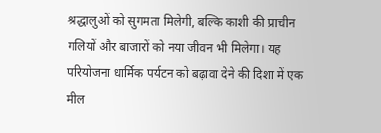श्रद्धालुओं को सुगमता मिलेगी, बल्कि काशी की प्राचीन गलियों और बाजारों को नया जीवन भी मिलेगा। यह परियोजना धार्मिक पर्यटन को बढ़ावा देने की दिशा में एक मील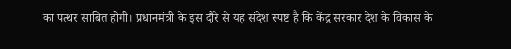का पत्थर साबित होगी। प्रधानमंत्री के इस दौरे से यह संदेश स्पष्ट है कि केंद्र सरकार देश के विकास के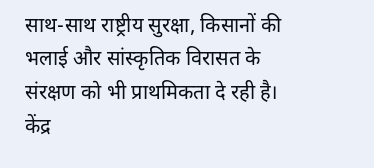साथ-साथ राष्ट्रीय सुरक्षा, किसानों की भलाई और सांस्कृतिक विरासत के संरक्षण को भी प्राथमिकता दे रही है। केंद्र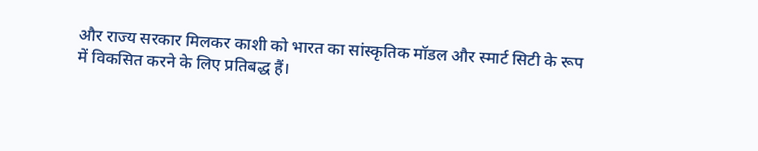और राज्य सरकार मिलकर काशी को भारत का सांस्कृतिक मॉडल और स्मार्ट सिटी के रूप में विकसित करने के लिए प्रतिबद्ध हैं।